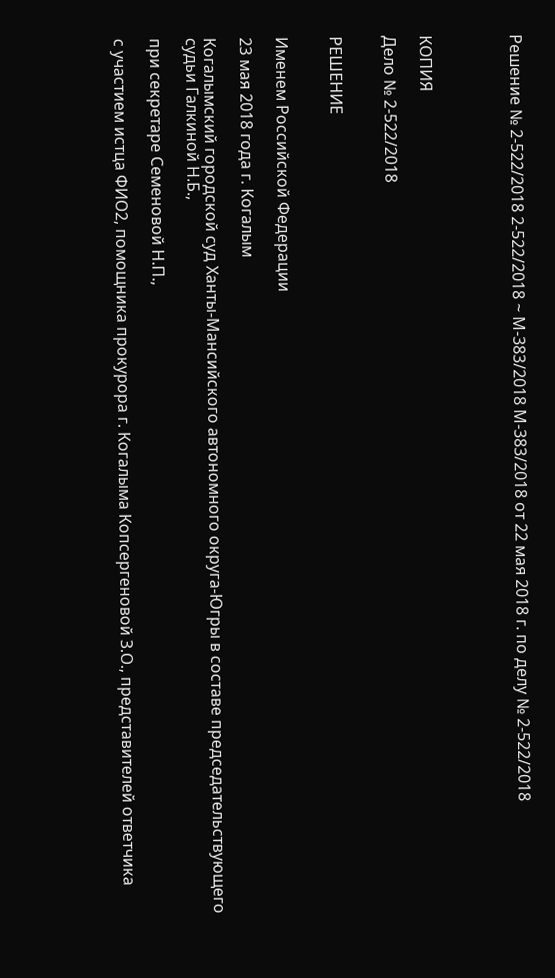Решение № 2-522/2018 2-522/2018 ~ М-383/2018 М-383/2018 от 22 мая 2018 г. по делу № 2-522/2018




КОПИЯ

Дело № 2-522/2018


РЕШЕНИЕ


Именем Российской Федерации

23 мая 2018 года г. Когалым

Когалымский городской суд Ханты-Мансийского автономного округа-Югры в составе председательствующего судьи Галкиной Н.Б.,

при секретаре Семеновой Н.П.,

с участием истца ФИО2, помощника прокурора г. Когалыма Копсергеновой З.О., представителей ответчика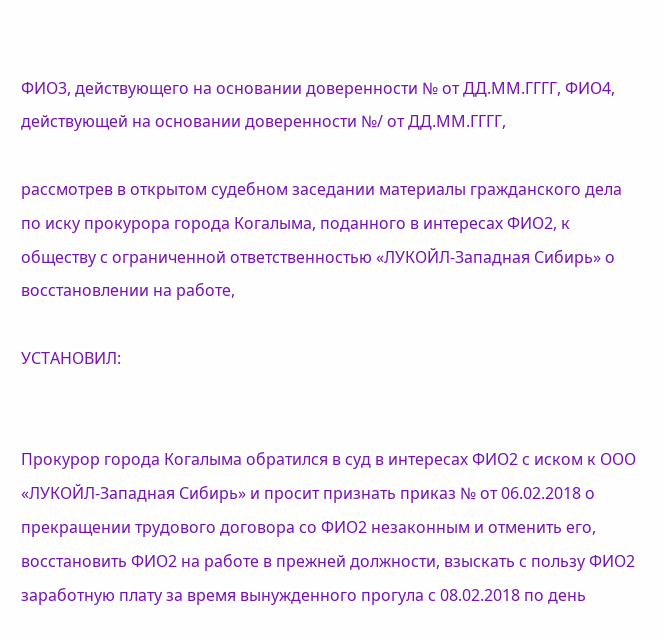ФИО3, действующего на основании доверенности № от ДД.ММ.ГГГГ, ФИО4, действующей на основании доверенности №/ от ДД.ММ.ГГГГ,

рассмотрев в открытом судебном заседании материалы гражданского дела по иску прокурора города Когалыма, поданного в интересах ФИО2, к обществу с ограниченной ответственностью «ЛУКОЙЛ-Западная Сибирь» о восстановлении на работе,

УСТАНОВИЛ:


Прокурор города Когалыма обратился в суд в интересах ФИО2 с иском к ООО «ЛУКОЙЛ-Западная Сибирь» и просит признать приказ № от 06.02.2018 о прекращении трудового договора со ФИО2 незаконным и отменить его, восстановить ФИО2 на работе в прежней должности, взыскать с пользу ФИО2 заработную плату за время вынужденного прогула с 08.02.2018 по день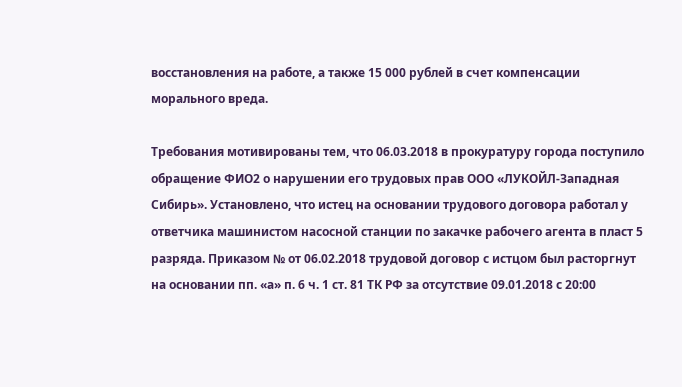восстановления на работе, а также 15 000 рублей в счет компенсации морального вреда.

Требования мотивированы тем, что 06.03.2018 в прокуратуру города поступило обращение ФИО2 о нарушении его трудовых прав ООО «ЛУКОЙЛ-Западная Сибирь». Установлено, что истец на основании трудового договора работал у ответчика машинистом насосной станции по закачке рабочего агента в пласт 5 разряда. Приказом № от 06.02.2018 трудовой договор с истцом был расторгнут на основании пп. «а» п. 6 ч. 1 ст. 81 ТК РФ за отсутствие 09.01.2018 с 20:00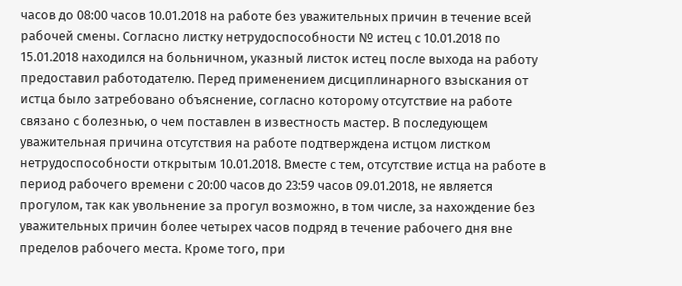часов до 08:00 часов 10.01.2018 на работе без уважительных причин в течение всей рабочей смены. Согласно листку нетрудоспособности № истец с 10.01.2018 по 15.01.2018 находился на больничном, указный листок истец после выхода на работу предоставил работодателю. Перед применением дисциплинарного взыскания от истца было затребовано объяснение, согласно которому отсутствие на работе связано с болезнью, о чем поставлен в известность мастер. В последующем уважительная причина отсутствия на работе подтверждена истцом листком нетрудоспособности открытым 10.01.2018. Вместе с тем, отсутствие истца на работе в период рабочего времени с 20:00 часов до 23:59 часов 09.01.2018, не является прогулом, так как увольнение за прогул возможно, в том числе, за нахождение без уважительных причин более четырех часов подряд в течение рабочего дня вне пределов рабочего места. Кроме того, при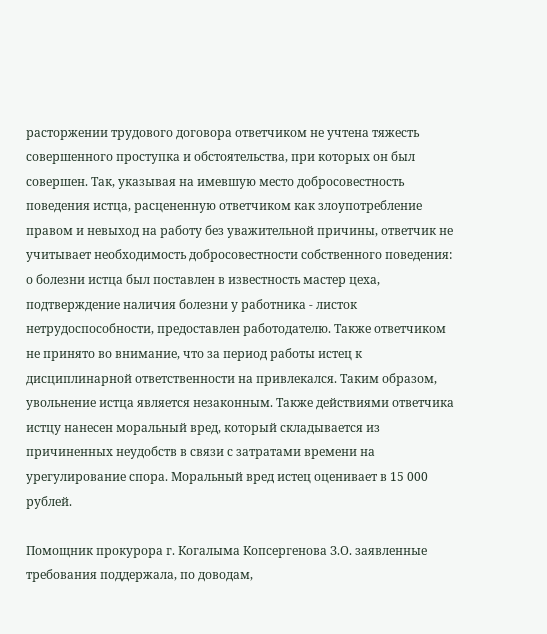расторжении трудового договора ответчиком не учтена тяжесть совершенного проступка и обстоятельства, при которых он был совершен. Так, указывая на имевшую место добросовестность поведения истца, расцененную ответчиком как злоупотребление правом и невыход на работу без уважительной причины, ответчик не учитывает необходимость добросовестности собственного поведения: о болезни истца был поставлен в известность мастер цеха, подтверждение наличия болезни у работника - листок нетрудоспособности, предоставлен работодателю. Также ответчиком не принято во внимание, что за период работы истец к дисциплинарной ответственности на привлекался. Таким образом, увольнение истца является незаконным. Также действиями ответчика истцу нанесен моральный вред, который складывается из причиненных неудобств в связи с затратами времени на урегулирование спора. Моральный вред истец оценивает в 15 000 рублей.

Помощник прокурора г. Когалыма Копсергенова З.О. заявленные требования поддержала, по доводам,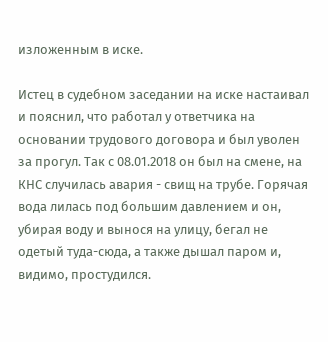изложенным в иске.

Истец в судебном заседании на иске настаивал и пояснил, что работал у ответчика на основании трудового договора и был уволен за прогул. Так с 08.01.2018 он был на смене, на КНС случилась авария - свищ на трубе. Горячая вода лилась под большим давлением и он, убирая воду и вынося на улицу, бегал не одетый туда-сюда, а также дышал паром и, видимо, простудился.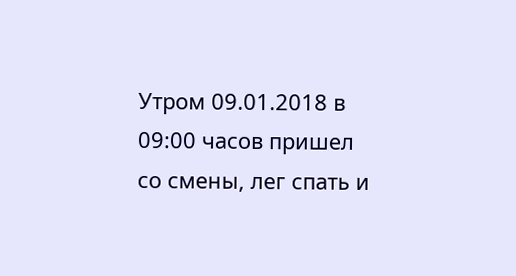Утром 09.01.2018 в 09:00 часов пришел со смены, лег спать и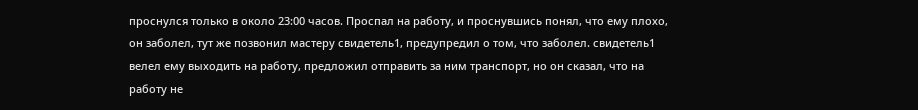проснулся только в около 23:00 часов. Проспал на работу, и проснувшись понял, что ему плохо, он заболел, тут же позвонил мастеру свидетель1, предупредил о том, что заболел. свидетель1 велел ему выходить на работу, предложил отправить за ним транспорт, но он сказал, что на работу не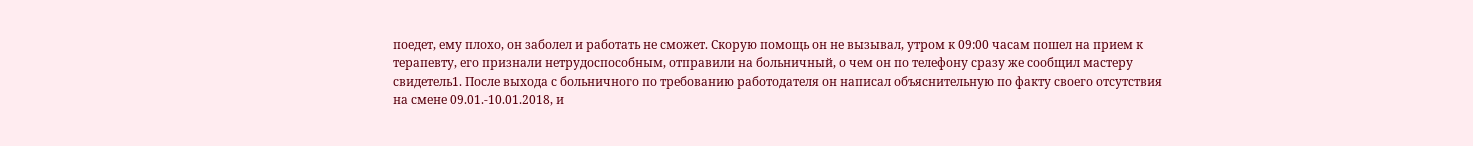поедет, ему плохо, он заболел и работать не сможет. Скорую помощь он не вызывал, утром к 09:00 часам пошел на прием к терапевту, его признали нетрудоспособным, отправили на больничный, о чем он по телефону сразу же сообщил мастеру свидетель1. После выхода с больничного по требованию работодателя он написал объяснительную по факту своего отсутствия на смене 09.01.-10.01.2018, и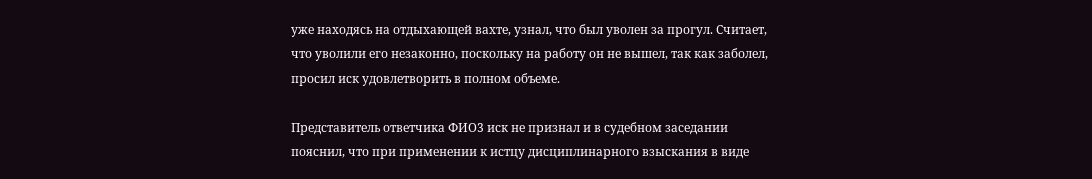уже находясь на отдыхающей вахте, узнал, что был уволен за прогул. Считает, что уволили его незаконно, поскольку на работу он не вышел, так как заболел, просил иск удовлетворить в полном объеме.

Представитель ответчика ФИО3 иск не признал и в судебном заседании пояснил, что при применении к истцу дисциплинарного взыскания в виде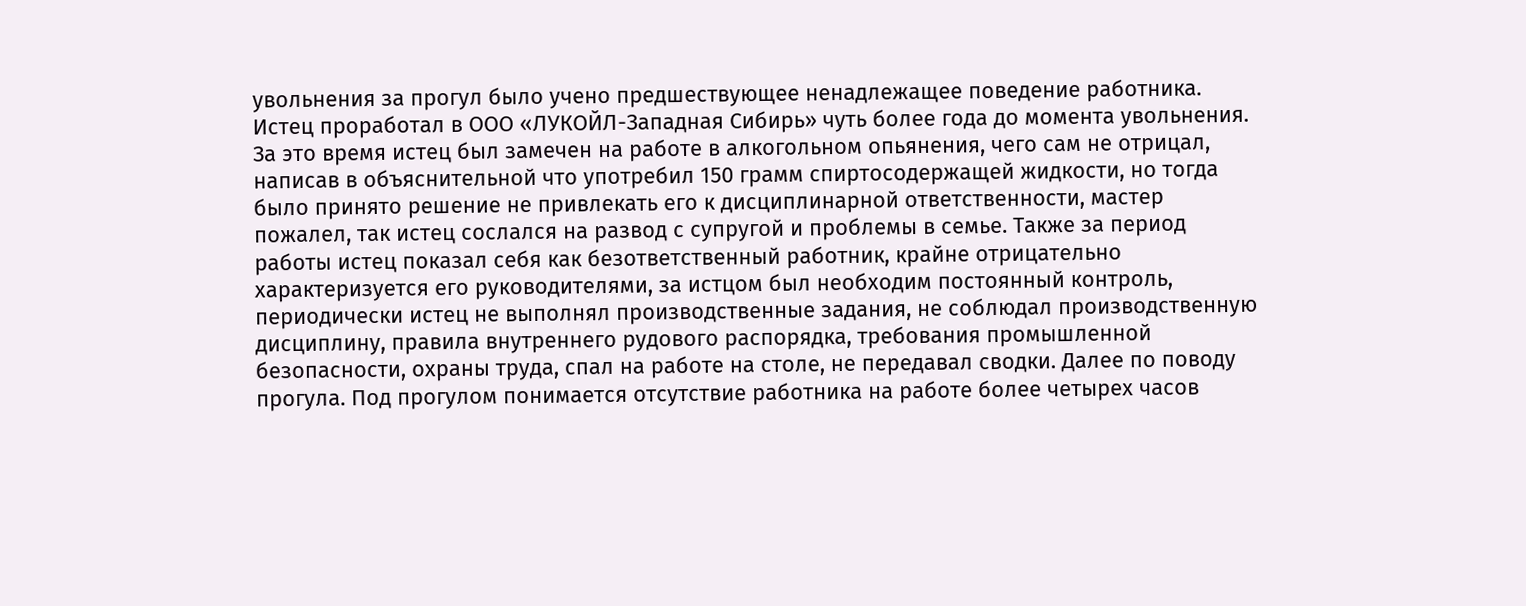увольнения за прогул было учено предшествующее ненадлежащее поведение работника. Истец проработал в ООО «ЛУКОЙЛ-Западная Сибирь» чуть более года до момента увольнения. За это время истец был замечен на работе в алкогольном опьянения, чего сам не отрицал, написав в объяснительной что употребил 150 грамм спиртосодержащей жидкости, но тогда было принято решение не привлекать его к дисциплинарной ответственности, мастер пожалел, так истец сослался на развод с супругой и проблемы в семье. Также за период работы истец показал себя как безответственный работник, крайне отрицательно характеризуется его руководителями, за истцом был необходим постоянный контроль, периодически истец не выполнял производственные задания, не соблюдал производственную дисциплину, правила внутреннего рудового распорядка, требования промышленной безопасности, охраны труда, спал на работе на столе, не передавал сводки. Далее по поводу прогула. Под прогулом понимается отсутствие работника на работе более четырех часов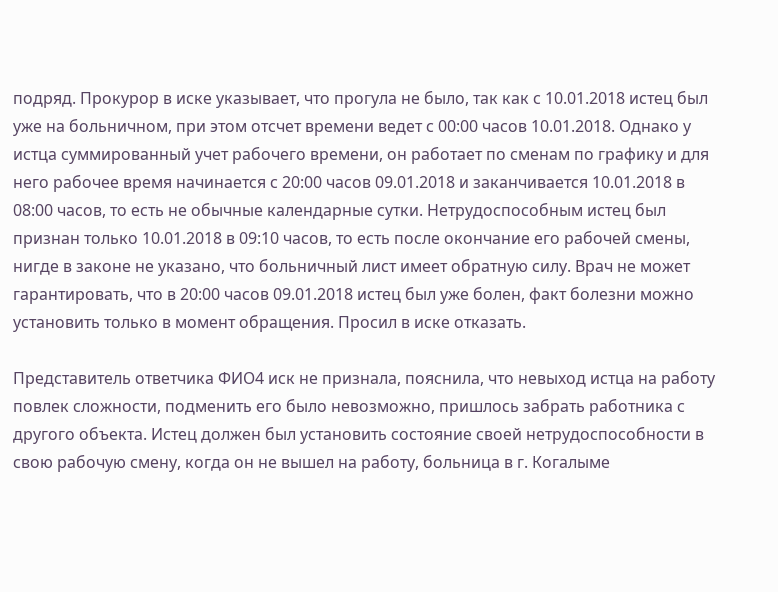подряд. Прокурор в иске указывает, что прогула не было, так как с 10.01.2018 истец был уже на больничном, при этом отсчет времени ведет с 00:00 часов 10.01.2018. Однако у истца суммированный учет рабочего времени, он работает по сменам по графику и для него рабочее время начинается с 20:00 часов 09.01.2018 и заканчивается 10.01.2018 в 08:00 часов, то есть не обычные календарные сутки. Нетрудоспособным истец был признан только 10.01.2018 в 09:10 часов, то есть после окончание его рабочей смены, нигде в законе не указано, что больничный лист имеет обратную силу. Врач не может гарантировать, что в 20:00 часов 09.01.2018 истец был уже болен, факт болезни можно установить только в момент обращения. Просил в иске отказать.

Представитель ответчика ФИО4 иск не признала, пояснила, что невыход истца на работу повлек сложности, подменить его было невозможно, пришлось забрать работника с другого объекта. Истец должен был установить состояние своей нетрудоспособности в свою рабочую смену, когда он не вышел на работу, больница в г. Когалыме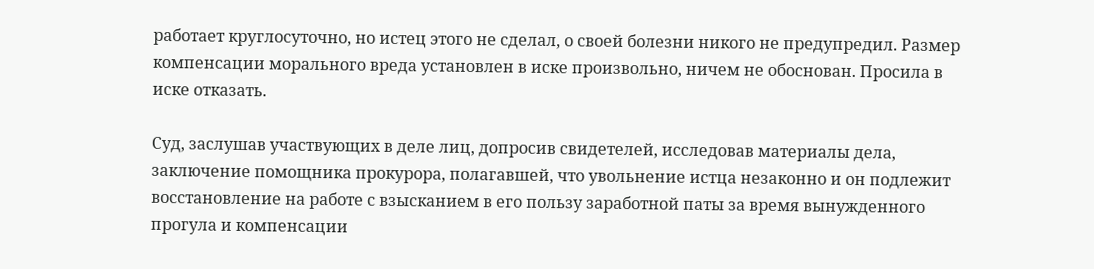работает круглосуточно, но истец этого не сделал, о своей болезни никого не предупредил. Размер компенсации морального вреда установлен в иске произвольно, ничем не обоснован. Просила в иске отказать.

Суд, заслушав участвующих в деле лиц, допросив свидетелей, исследовав материалы дела, заключение помощника прокурора, полагавшей, что увольнение истца незаконно и он подлежит восстановление на работе с взысканием в его пользу заработной паты за время вынужденного прогула и компенсации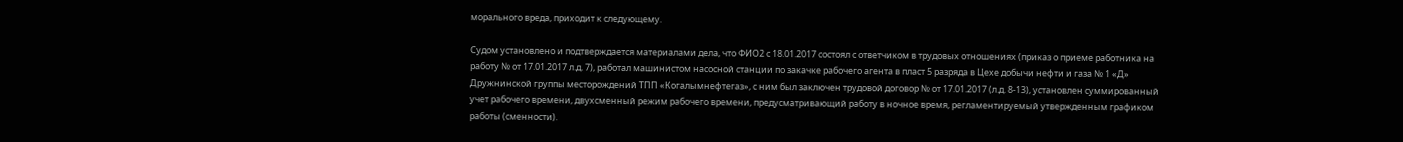морального вреда, приходит к следующему.

Судом установлено и подтверждается материалами дела, что ФИО2 с 18.01.2017 состоял с ответчиком в трудовых отношениях (приказ о приеме работника на работу № от 17.01.2017 л.д. 7), работал машинистом насосной станции по закачке рабочего агента в пласт 5 разряда в Цехе добычи нефти и газа № 1 «Д» Дружнинской группы месторождений ТПП «Когалымнефтегаз», с ним был заключен трудовой договор № от 17.01.2017 (л.д. 8-13), установлен суммированный учет рабочего времени, двухсменный режим рабочего времени, предусматривающий работу в ночное время, регламентируемый утвержденным графиком работы (сменности).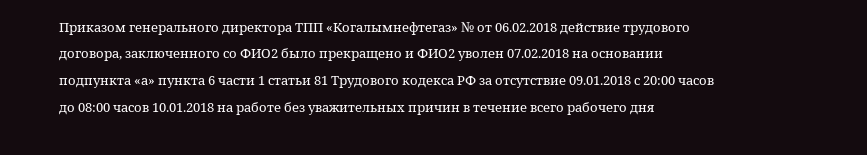Приказом генерального директора ТПП «Когалымнефтегаз» № от 06.02.2018 действие трудового договора, заключенного со ФИО2 было прекращено и ФИО2 уволен 07.02.2018 на основании подпункта «а» пункта 6 части 1 статьи 81 Трудового кодекса РФ за отсутствие 09.01.2018 с 20:00 часов до 08:00 часов 10.01.2018 на работе без уважительных причин в течение всего рабочего дня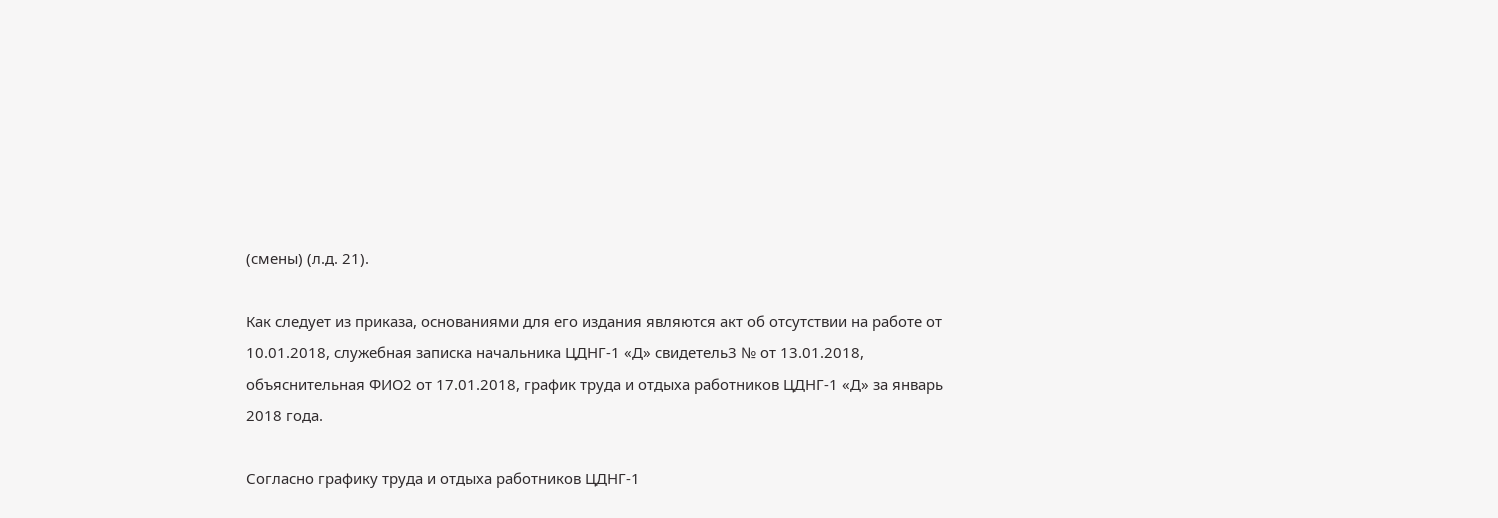(смены) (л.д. 21).

Как следует из приказа, основаниями для его издания являются акт об отсутствии на работе от 10.01.2018, служебная записка начальника ЦДНГ-1 «Д» свидетель3 № от 13.01.2018, объяснительная ФИО2 от 17.01.2018, график труда и отдыха работников ЦДНГ-1 «Д» за январь 2018 года.

Согласно графику труда и отдыха работников ЦДНГ-1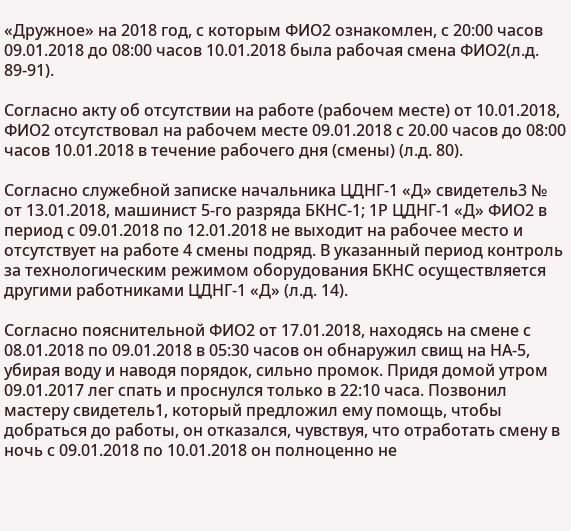«Дружное» на 2018 год, с которым ФИО2 ознакомлен, с 20:00 часов 09.01.2018 до 08:00 часов 10.01.2018 была рабочая смена ФИО2(л.д. 89-91).

Согласно акту об отсутствии на работе (рабочем месте) от 10.01.2018, ФИО2 отсутствовал на рабочем месте 09.01.2018 с 20.00 часов до 08:00 часов 10.01.2018 в течение рабочего дня (смены) (л.д. 80).

Согласно служебной записке начальника ЦДНГ-1 «Д» свидетель3 № от 13.01.2018, машинист 5-го разряда БКНС-1; 1Р ЦДНГ-1 «Д» ФИО2 в период с 09.01.2018 по 12.01.2018 не выходит на рабочее место и отсутствует на работе 4 смены подряд. В указанный период контроль за технологическим режимом оборудования БКНС осуществляется другими работниками ЦДНГ-1 «Д» (л.д. 14).

Согласно пояснительной ФИО2 от 17.01.2018, находясь на смене с 08.01.2018 по 09.01.2018 в 05:30 часов он обнаружил свищ на НА-5, убирая воду и наводя порядок, сильно промок. Придя домой утром 09.01.2017 лег спать и проснулся только в 22:10 часа. Позвонил мастеру свидетель1, который предложил ему помощь, чтобы добраться до работы, он отказался, чувствуя, что отработать смену в ночь с 09.01.2018 по 10.01.2018 он полноценно не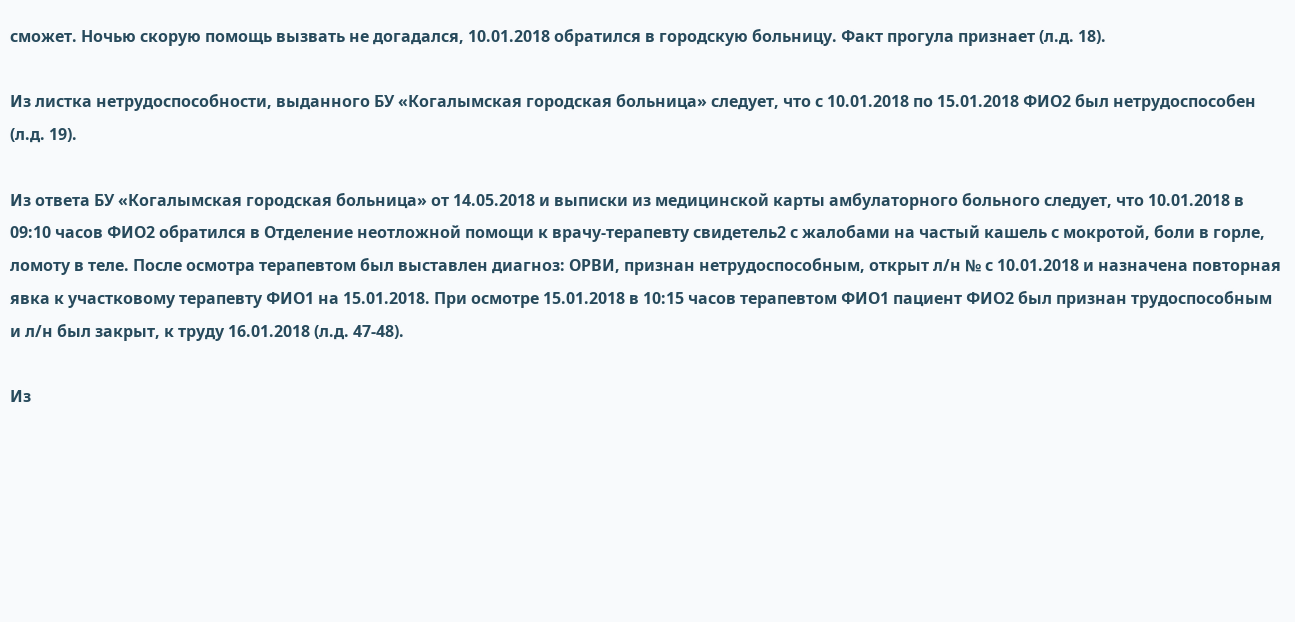сможет. Ночью скорую помощь вызвать не догадался, 10.01.2018 обратился в городскую больницу. Факт прогула признает (л.д. 18).

Из листка нетрудоспособности, выданного БУ «Когалымская городская больница» следует, что с 10.01.2018 по 15.01.2018 ФИО2 был нетрудоспособен (л.д. 19).

Из ответа БУ «Когалымская городская больница» от 14.05.2018 и выписки из медицинской карты амбулаторного больного следует, что 10.01.2018 в 09:10 часов ФИО2 обратился в Отделение неотложной помощи к врачу-терапевту свидетель2 с жалобами на частый кашель с мокротой, боли в горле, ломоту в теле. После осмотра терапевтом был выставлен диагноз: ОРВИ, признан нетрудоспособным, открыт л/н № с 10.01.2018 и назначена повторная явка к участковому терапевту ФИО1 на 15.01.2018. При осмотре 15.01.2018 в 10:15 часов терапевтом ФИО1 пациент ФИО2 был признан трудоспособным и л/н был закрыт, к труду 16.01.2018 (л.д. 47-48).

Из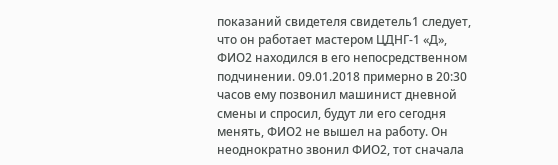показаний свидетеля свидетель1 следует, что он работает мастером ЦДНГ-1 «Д», ФИО2 находился в его непосредственном подчинении. 09.01.2018 примерно в 20:30 часов ему позвонил машинист дневной смены и спросил, будут ли его сегодня менять, ФИО2 не вышел на работу. Он неоднократно звонил ФИО2, тот сначала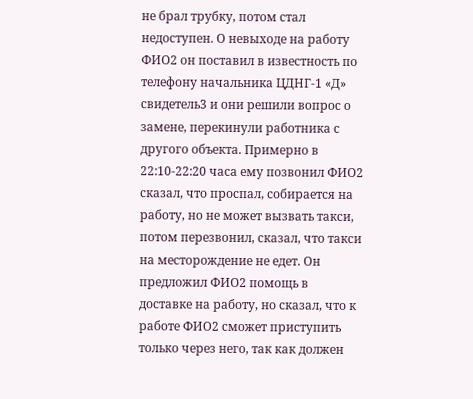не брал трубку, потом стал недоступен. О невыходе на работу ФИО2 он поставил в известность по телефону начальника ЦДНГ-1 «Д» свидетель3 и они решили вопрос о замене, перекинули работника с другого объекта. Примерно в 22:10-22:20 часа ему позвонил ФИО2 сказал, что проспал, собирается на работу, но не может вызвать такси, потом перезвонил, сказал, что такси на месторождение не едет. Он предложил ФИО2 помощь в доставке на работу, но сказал, что к работе ФИО2 сможет приступить только через него, так как должен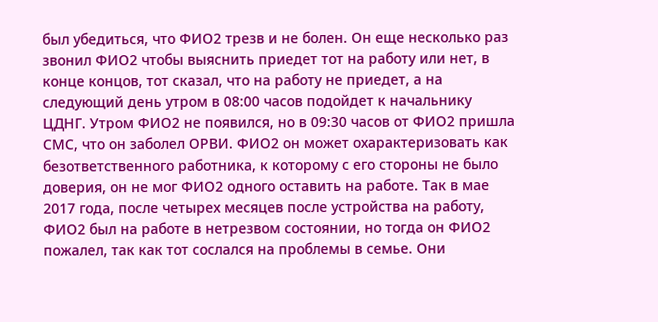был убедиться, что ФИО2 трезв и не болен. Он еще несколько раз звонил ФИО2 чтобы выяснить приедет тот на работу или нет, в конце концов, тот сказал, что на работу не приедет, а на следующий день утром в 08:00 часов подойдет к начальнику ЦДНГ. Утром ФИО2 не появился, но в 09:30 часов от ФИО2 пришла СМС, что он заболел ОРВИ. ФИО2 он может охарактеризовать как безответственного работника, к которому с его стороны не было доверия, он не мог ФИО2 одного оставить на работе. Так в мае 2017 года, после четырех месяцев после устройства на работу, ФИО2 был на работе в нетрезвом состоянии, но тогда он ФИО2 пожалел, так как тот сослался на проблемы в семье. Они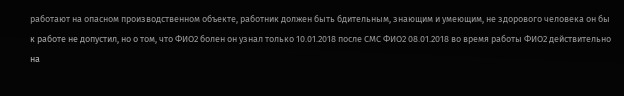работают на опасном производственном объекте, работник должен быть бдительным, знающим и умеющим, не здорового человека он бы к работе не допустил, но о том, что ФИО2 болен он узнал только 10.01.2018 после СМС ФИО2 08.01.2018 во время работы ФИО2 действительно на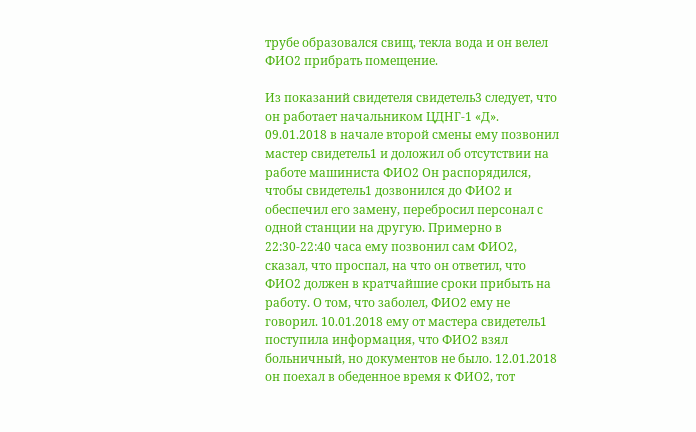трубе образовался свищ, текла вода и он велел ФИО2 прибрать помещение.

Из показаний свидетеля свидетель3 следует, что он работает начальником ЦДНГ-1 «Д». 09.01.2018 в начале второй смены ему позвонил мастер свидетель1 и доложил об отсутствии на работе машиниста ФИО2 Он распорядился, чтобы свидетель1 дозвонился до ФИО2 и обеспечил его замену, перебросил персонал с одной станции на другую. Примерно в 22:30-22:40 часа ему позвонил сам ФИО2, сказал, что проспал, на что он ответил, что ФИО2 должен в кратчайшие сроки прибыть на работу. О том, что заболел, ФИО2 ему не говорил. 10.01.2018 ему от мастера свидетель1 поступила информация, что ФИО2 взял больничный, но документов не было. 12.01.2018 он поехал в обеденное время к ФИО2, тот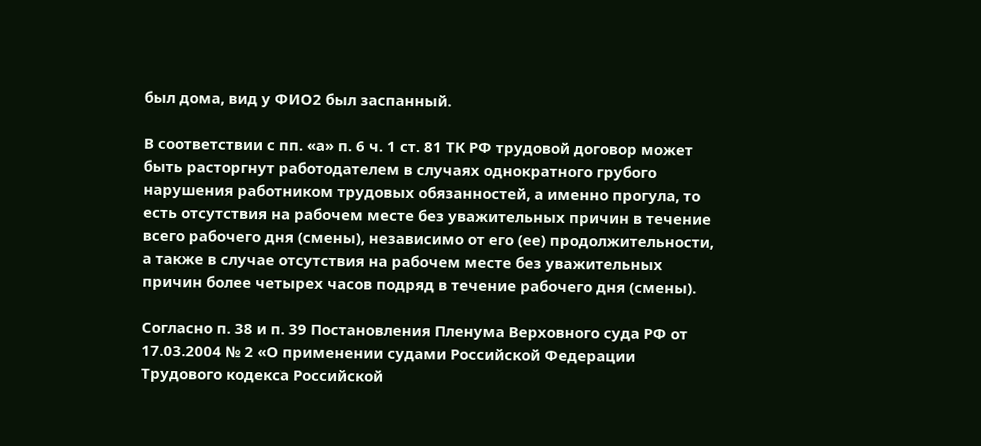был дома, вид у ФИО2 был заспанный.

В соответствии с пп. «а» п. 6 ч. 1 ст. 81 ТК РФ трудовой договор может быть расторгнут работодателем в случаях однократного грубого нарушения работником трудовых обязанностей, а именно прогула, то есть отсутствия на рабочем месте без уважительных причин в течение всего рабочего дня (смены), независимо от его (ее) продолжительности, а также в случае отсутствия на рабочем месте без уважительных причин более четырех часов подряд в течение рабочего дня (смены).

Согласно п. 38 и п. 39 Постановления Пленума Верховного суда РФ от 17.03.2004 № 2 «О применении судами Российской Федерации Трудового кодекса Российской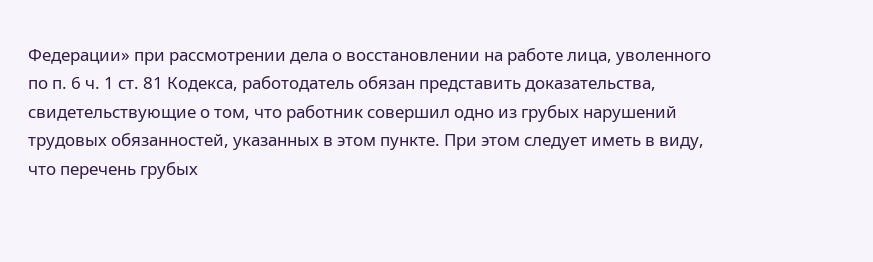Федерации» при рассмотрении дела о восстановлении на работе лица, уволенного по п. 6 ч. 1 ст. 81 Кодекса, работодатель обязан представить доказательства, свидетельствующие о том, что работник совершил одно из грубых нарушений трудовых обязанностей, указанных в этом пункте. При этом следует иметь в виду, что перечень грубых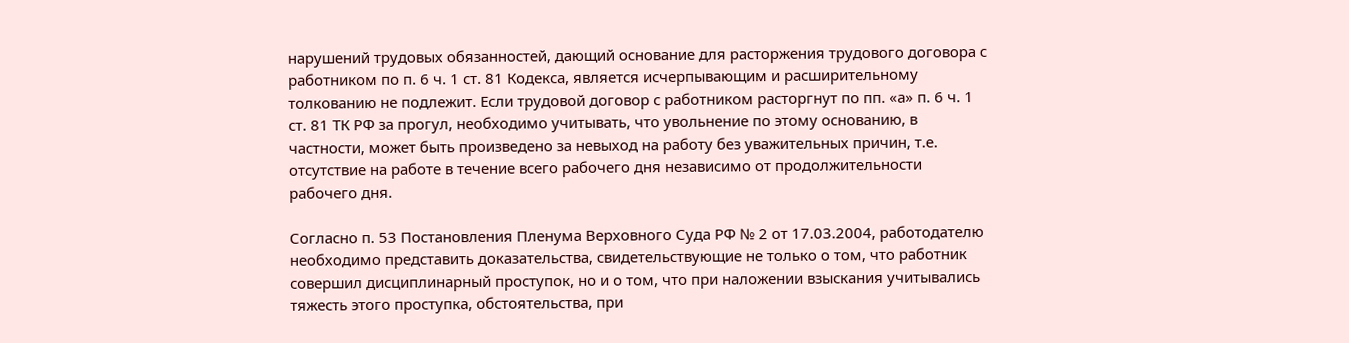нарушений трудовых обязанностей, дающий основание для расторжения трудового договора с работником по п. 6 ч. 1 ст. 81 Кодекса, является исчерпывающим и расширительному толкованию не подлежит. Если трудовой договор с работником расторгнут по пп. «а» п. 6 ч. 1 ст. 81 ТК РФ за прогул, необходимо учитывать, что увольнение по этому основанию, в частности, может быть произведено за невыход на работу без уважительных причин, т.е. отсутствие на работе в течение всего рабочего дня независимо от продолжительности рабочего дня.

Согласно п. 53 Постановления Пленума Верховного Суда РФ № 2 от 17.03.2004, работодателю необходимо представить доказательства, свидетельствующие не только о том, что работник совершил дисциплинарный проступок, но и о том, что при наложении взыскания учитывались тяжесть этого проступка, обстоятельства, при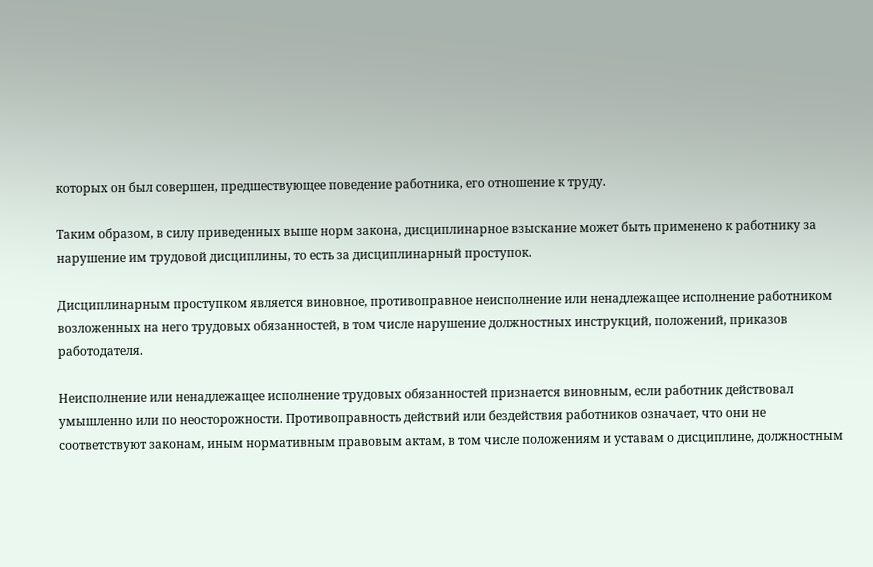которых он был совершен, предшествующее поведение работника, его отношение к труду.

Таким образом, в силу приведенных выше норм закона, дисциплинарное взыскание может быть применено к работнику за нарушение им трудовой дисциплины, то есть за дисциплинарный проступок.

Дисциплинарным проступком является виновное, противоправное неисполнение или ненадлежащее исполнение работником возложенных на него трудовых обязанностей, в том числе нарушение должностных инструкций, положений, приказов работодателя.

Неисполнение или ненадлежащее исполнение трудовых обязанностей признается виновным, если работник действовал умышленно или по неосторожности. Противоправность действий или бездействия работников означает, что они не соответствуют законам, иным нормативным правовым актам, в том числе положениям и уставам о дисциплине, должностным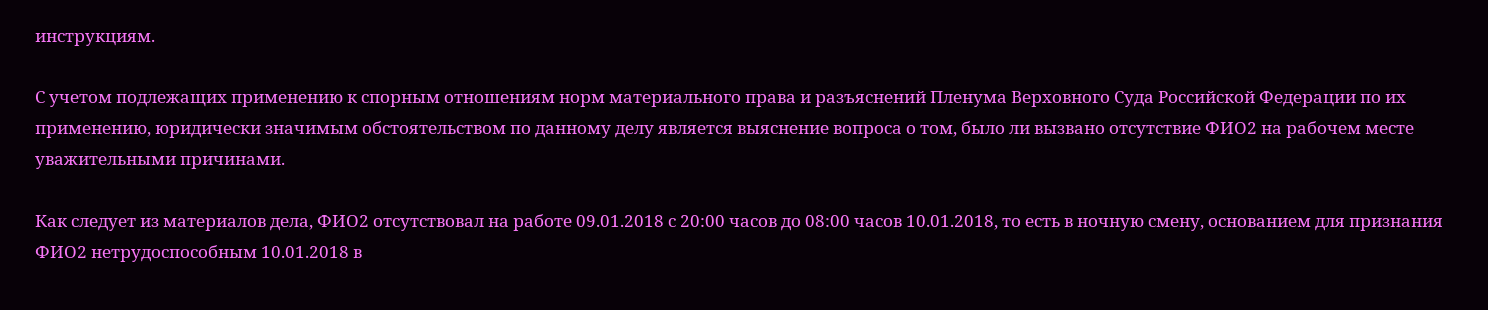инструкциям.

С учетом подлежащих применению к спорным отношениям норм материального права и разъяснений Пленума Верховного Суда Российской Федерации по их применению, юридически значимым обстоятельством по данному делу является выяснение вопроса о том, было ли вызвано отсутствие ФИО2 на рабочем месте уважительными причинами.

Как следует из материалов дела, ФИО2 отсутствовал на работе 09.01.2018 с 20:00 часов до 08:00 часов 10.01.2018, то есть в ночную смену, основанием для признания ФИО2 нетрудоспособным 10.01.2018 в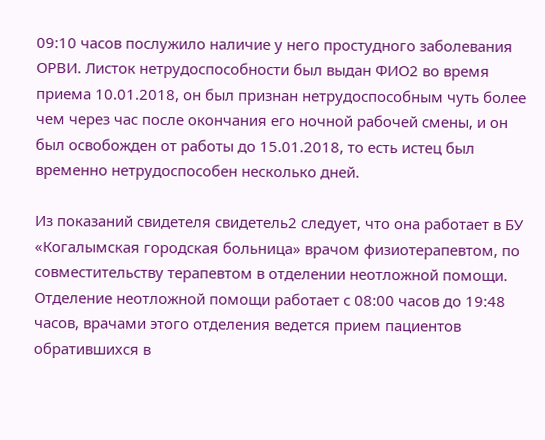09:10 часов послужило наличие у него простудного заболевания ОРВИ. Листок нетрудоспособности был выдан ФИО2 во время приема 10.01.2018, он был признан нетрудоспособным чуть более чем через час после окончания его ночной рабочей смены, и он был освобожден от работы до 15.01.2018, то есть истец был временно нетрудоспособен несколько дней.

Из показаний свидетеля свидетель2 следует, что она работает в БУ «Когалымская городская больница» врачом физиотерапевтом, по совместительству терапевтом в отделении неотложной помощи. Отделение неотложной помощи работает с 08:00 часов до 19:48 часов, врачами этого отделения ведется прием пациентов обратившихся в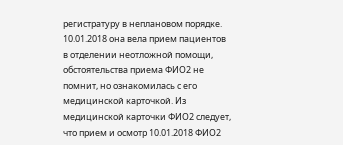регистратуру в неплановом порядке. 10.01.2018 она вела прием пациентов в отделении неотложной помощи, обстоятельства приема ФИО2 не помнит, но ознакомилась с его медицинской карточкой. Из медицинской карточки ФИО2 следует, что прием и осмотр 10.01.2018 ФИО2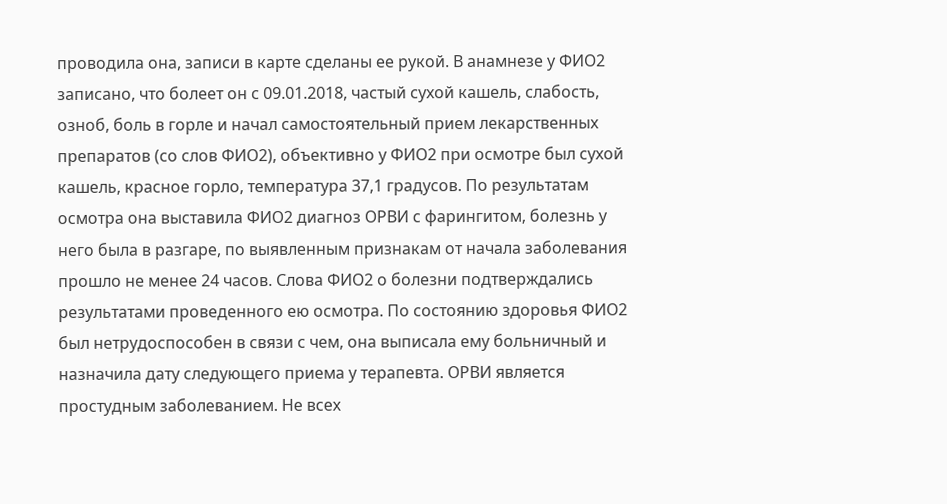проводила она, записи в карте сделаны ее рукой. В анамнезе у ФИО2 записано, что болеет он с 09.01.2018, частый сухой кашель, слабость, озноб, боль в горле и начал самостоятельный прием лекарственных препаратов (со слов ФИО2), объективно у ФИО2 при осмотре был сухой кашель, красное горло, температура 37,1 градусов. По результатам осмотра она выставила ФИО2 диагноз ОРВИ с фарингитом, болезнь у него была в разгаре, по выявленным признакам от начала заболевания прошло не менее 24 часов. Слова ФИО2 о болезни подтверждались результатами проведенного ею осмотра. По состоянию здоровья ФИО2 был нетрудоспособен в связи с чем, она выписала ему больничный и назначила дату следующего приема у терапевта. ОРВИ является простудным заболеванием. Не всех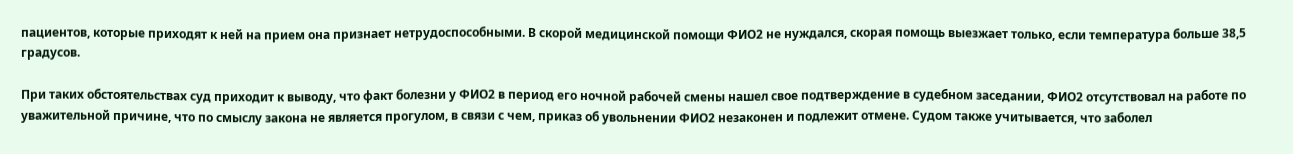пациентов, которые приходят к ней на прием она признает нетрудоспособными. В скорой медицинской помощи ФИО2 не нуждался, скорая помощь выезжает только, если температура больше 38,5 градусов.

При таких обстоятельствах суд приходит к выводу, что факт болезни у ФИО2 в период его ночной рабочей смены нашел свое подтверждение в судебном заседании, ФИО2 отсутствовал на работе по уважительной причине, что по смыслу закона не является прогулом, в связи с чем, приказ об увольнении ФИО2 незаконен и подлежит отмене. Судом также учитывается, что заболел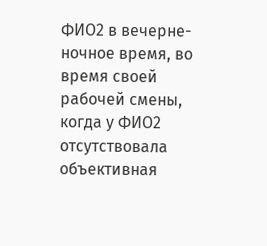ФИО2 в вечерне-ночное время, во время своей рабочей смены, когда у ФИО2 отсутствовала объективная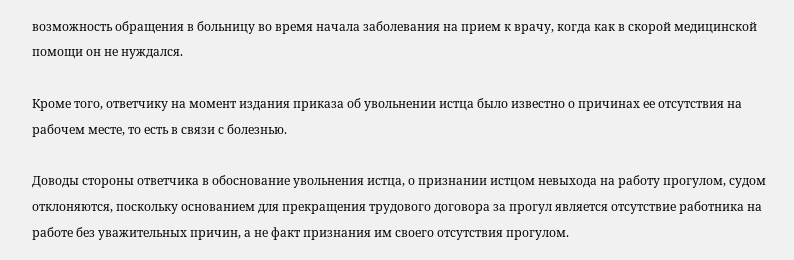возможность обращения в больницу во время начала заболевания на прием к врачу, когда как в скорой медицинской помощи он не нуждался.

Кроме того, ответчику на момент издания приказа об увольнении истца было известно о причинах ее отсутствия на рабочем месте, то есть в связи с болезнью.

Доводы стороны ответчика в обоснование увольнения истца, о признании истцом невыхода на работу прогулом, судом отклоняются, поскольку основанием для прекращения трудового договора за прогул является отсутствие работника на работе без уважительных причин, а не факт признания им своего отсутствия прогулом.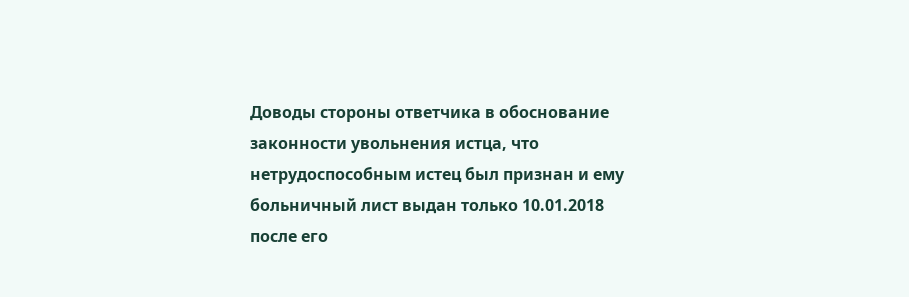Доводы стороны ответчика в обоснование законности увольнения истца, что нетрудоспособным истец был признан и ему больничный лист выдан только 10.01.2018 после его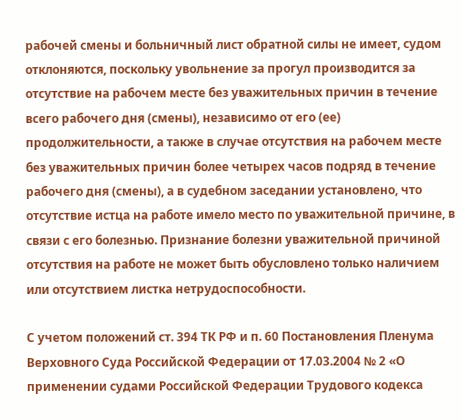рабочей смены и больничный лист обратной силы не имеет, судом отклоняются, поскольку увольнение за прогул производится за отсутствие на рабочем месте без уважительных причин в течение всего рабочего дня (смены), независимо от его (ее) продолжительности, а также в случае отсутствия на рабочем месте без уважительных причин более четырех часов подряд в течение рабочего дня (смены), а в судебном заседании установлено, что отсутствие истца на работе имело место по уважительной причине, в связи с его болезнью. Признание болезни уважительной причиной отсутствия на работе не может быть обусловлено только наличием или отсутствием листка нетрудоспособности.

С учетом положений ст. 394 ТК РФ и п. 60 Постановления Пленума Верховного Суда Российской Федерации от 17.03.2004 № 2 «О применении судами Российской Федерации Трудового кодекса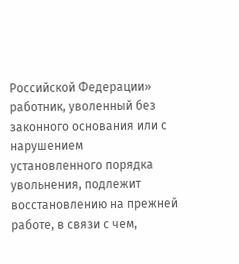Российской Федерации» работник, уволенный без законного основания или с нарушением установленного порядка увольнения, подлежит восстановлению на прежней работе, в связи с чем,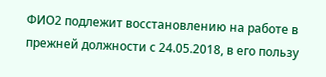ФИО2 подлежит восстановлению на работе в прежней должности с 24.05.2018, в его пользу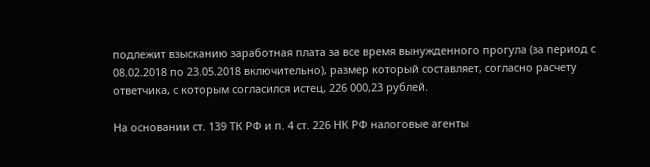подлежит взысканию заработная плата за все время вынужденного прогула (за период с 08.02.2018 по 23.05.2018 включительно), размер который составляет, согласно расчету ответчика, с которым согласился истец, 226 000,23 рублей.

На основании ст. 139 ТК РФ и п. 4 ст. 226 НК РФ налоговые агенты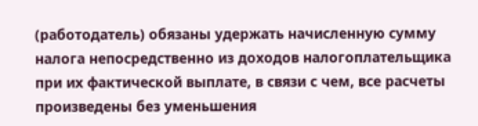(работодатель) обязаны удержать начисленную сумму налога непосредственно из доходов налогоплательщика при их фактической выплате, в связи с чем, все расчеты произведены без уменьшения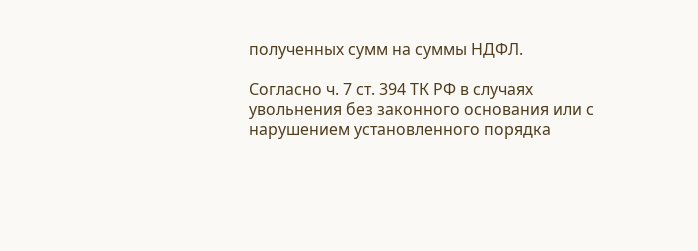полученных сумм на суммы НДФЛ.

Согласно ч. 7 ст. 394 ТК РФ в случаях увольнения без законного основания или с нарушением установленного порядка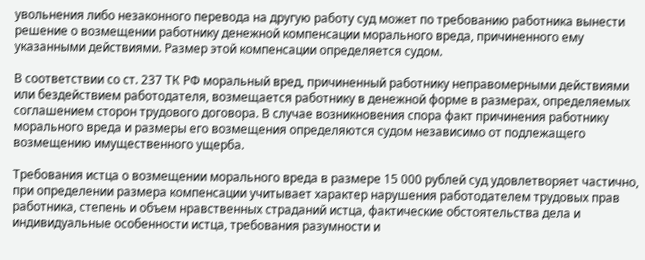увольнения либо незаконного перевода на другую работу суд может по требованию работника вынести решение о возмещении работнику денежной компенсации морального вреда, причиненного ему указанными действиями. Размер этой компенсации определяется судом.

В соответствии со ст. 237 ТК РФ моральный вред, причиненный работнику неправомерными действиями или бездействием работодателя, возмещается работнику в денежной форме в размерах, определяемых соглашением сторон трудового договора. В случае возникновения спора факт причинения работнику морального вреда и размеры его возмещения определяются судом независимо от подлежащего возмещению имущественного ущерба.

Требования истца о возмещении морального вреда в размере 15 000 рублей суд удовлетворяет частично, при определении размера компенсации учитывает характер нарушения работодателем трудовых прав работника, степень и объем нравственных страданий истца, фактические обстоятельства дела и индивидуальные особенности истца, требования разумности и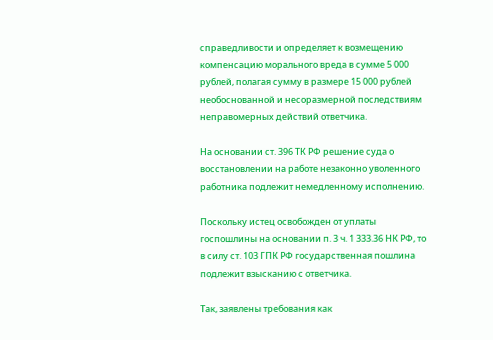справедливости и определяет к возмещению компенсацию морального вреда в сумме 5 000 рублей, полагая сумму в размере 15 000 рублей необоснованной и несоразмерной последствиям неправомерных действий ответчика.

На основании ст. 396 ТК РФ решение суда о восстановлении на работе незаконно уволенного работника подлежит немедленному исполнению.

Поскольку истец освобожден от уплаты госпошлины на основании п. 3 ч. 1 333.36 НК РФ, то в силу ст. 103 ГПК РФ государственная пошлина подлежит взысканию с ответчика.

Так, заявлены требования как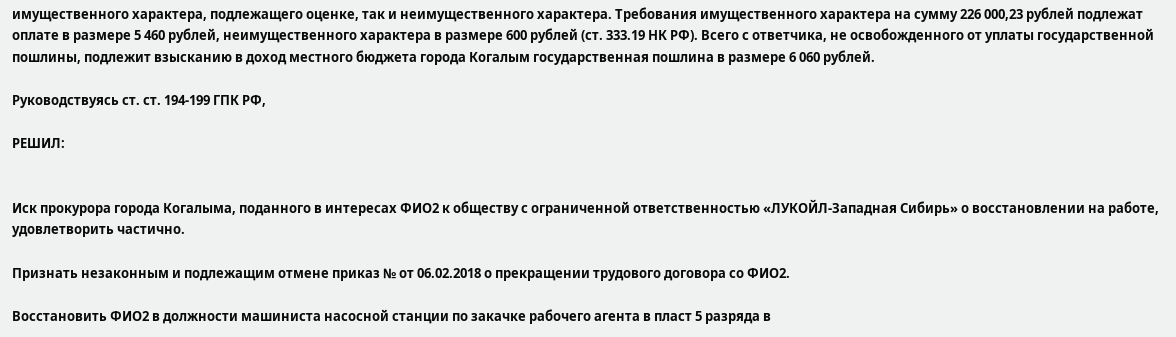имущественного характера, подлежащего оценке, так и неимущественного характера. Требования имущественного характера на сумму 226 000,23 рублей подлежат оплате в размере 5 460 рублей, неимущественного характера в размере 600 рублей (ст. 333.19 НК РФ). Всего с ответчика, не освобожденного от уплаты государственной пошлины, подлежит взысканию в доход местного бюджета города Когалым государственная пошлина в размере 6 060 рублей.

Руководствуясь ст. ст. 194-199 ГПК РФ,

РЕШИЛ:


Иск прокурора города Когалыма, поданного в интересах ФИО2 к обществу с ограниченной ответственностью «ЛУКОЙЛ-Западная Сибирь» о восстановлении на работе, удовлетворить частично.

Признать незаконным и подлежащим отмене приказ № от 06.02.2018 о прекращении трудового договора со ФИО2.

Восстановить ФИО2 в должности машиниста насосной станции по закачке рабочего агента в пласт 5 разряда в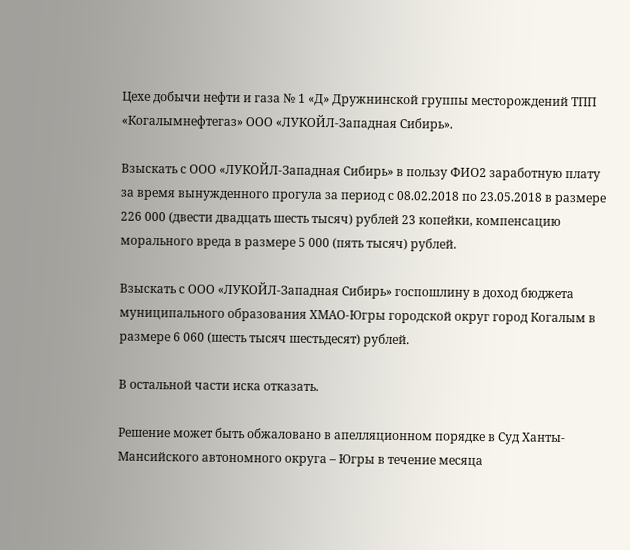Цехе добычи нефти и газа № 1 «Д» Дружнинской группы месторождений ТПП «Когалымнефтегаз» ООО «ЛУКОЙЛ-Западная Сибирь».

Взыскать с ООО «ЛУКОЙЛ-Западная Сибирь» в пользу ФИО2 заработную плату за время вынужденного прогула за период с 08.02.2018 по 23.05.2018 в размере 226 000 (двести двадцать шесть тысяч) рублей 23 копейки, компенсацию морального вреда в размере 5 000 (пять тысяч) рублей.

Взыскать с ООО «ЛУКОЙЛ-Западная Сибирь» госпошлину в доход бюджета муниципального образования ХМАО-Югры городской округ город Когалым в размере 6 060 (шесть тысяч шестьдесят) рублей.

В остальной части иска отказать.

Решение может быть обжаловано в апелляционном порядке в Суд Ханты-Мансийского автономного округа – Югры в течение месяца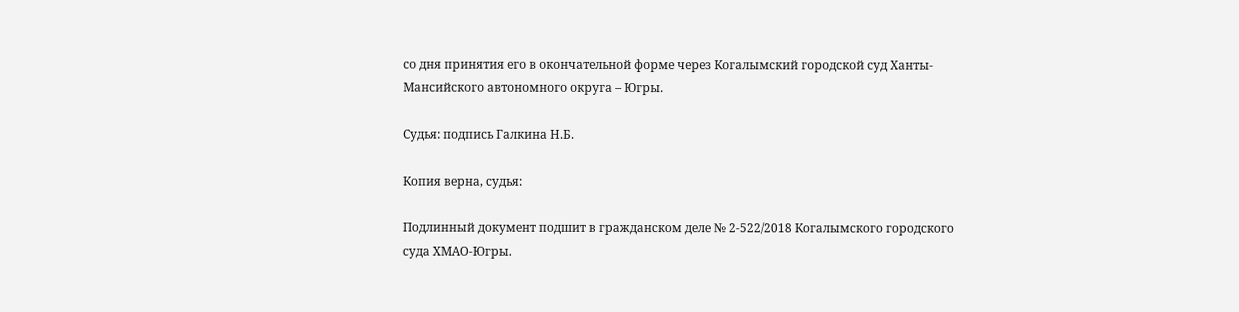со дня принятия его в окончательной форме через Когалымский городской суд Ханты-Мансийского автономного округа – Югры.

Судья: подпись Галкина Н.Б.

Копия верна, судья:

Подлинный документ подшит в гражданском деле № 2-522/2018 Когалымского городского суда ХМАО-Югры.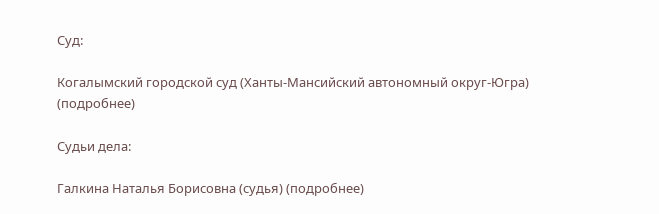Суд:

Когалымский городской суд (Ханты-Мансийский автономный округ-Югра) (подробнее)

Судьи дела:

Галкина Наталья Борисовна (судья) (подробнее)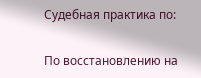Судебная практика по:

По восстановлению на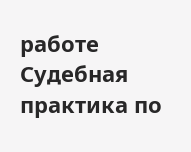работе
Судебная практика по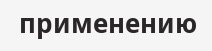применению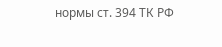нормы ст. 394 ТК РФ